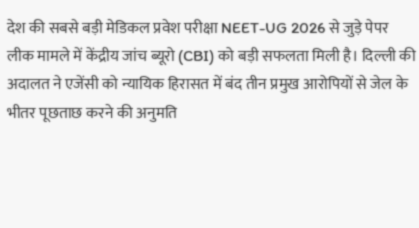देश की सबसे बड़ी मेडिकल प्रवेश परीक्षा NEET-UG 2026 से जुड़े पेपर लीक मामले में केंद्रीय जांच ब्यूरो (CBI) को बड़ी सफलता मिली है। दिल्ली की अदालत ने एजेंसी को न्यायिक हिरासत में बंद तीन प्रमुख आरोपियों से जेल के भीतर पूछताछ करने की अनुमति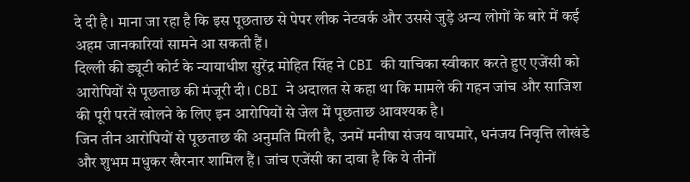दे दी है। माना जा रहा है कि इस पूछताछ से पेपर लीक नेटवर्क और उससे जुड़े अन्य लोगों के बारे में कई अहम जानकारियां सामने आ सकती हैं।
दिल्ली की ड्यूटी कोर्ट के न्यायाधीश सुरेंद्र मोहित सिंह ने CBI की याचिका स्वीकार करते हुए एजेंसी को आरोपियों से पूछताछ की मंजूरी दी। CBI ने अदालत से कहा था कि मामले की गहन जांच और साजिश की पूरी परतें खोलने के लिए इन आरोपियों से जेल में पूछताछ आवश्यक है।
जिन तीन आरोपियों से पूछताछ की अनुमति मिली है, उनमें मनीषा संजय वाघमारे, धनंजय निवृत्ति लोखंडे और शुभम मधुकर खैरनार शामिल हैं। जांच एजेंसी का दावा है कि ये तीनों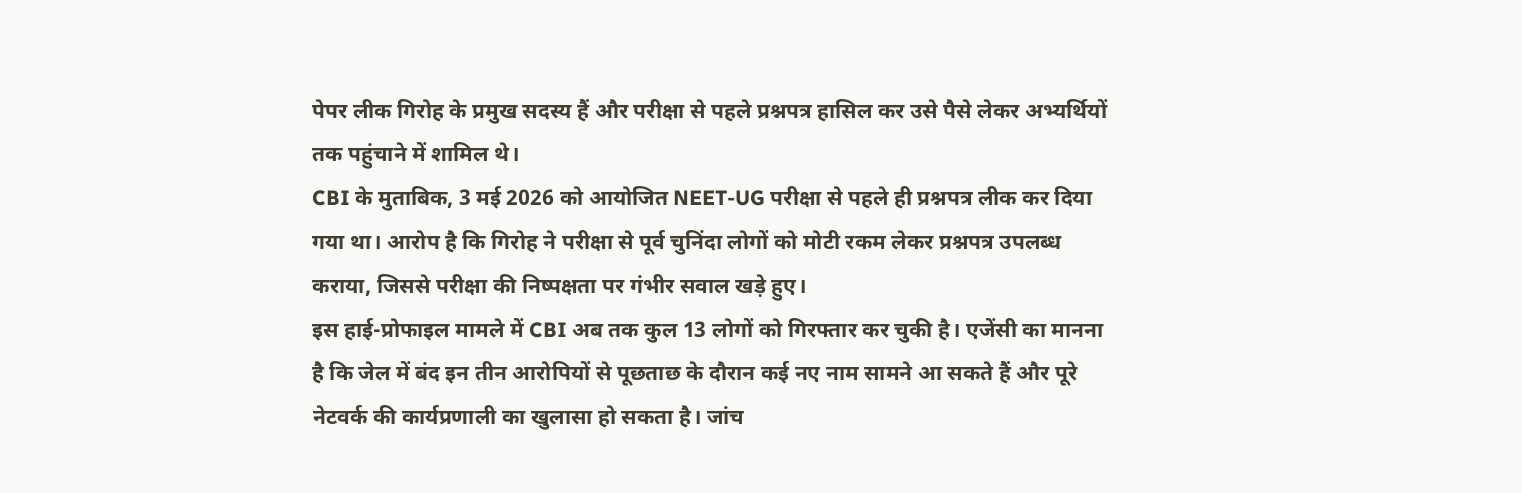पेपर लीक गिरोह के प्रमुख सदस्य हैं और परीक्षा से पहले प्रश्नपत्र हासिल कर उसे पैसे लेकर अभ्यर्थियों तक पहुंचाने में शामिल थे।
CBI के मुताबिक, 3 मई 2026 को आयोजित NEET-UG परीक्षा से पहले ही प्रश्नपत्र लीक कर दिया गया था। आरोप है कि गिरोह ने परीक्षा से पूर्व चुनिंदा लोगों को मोटी रकम लेकर प्रश्नपत्र उपलब्ध कराया, जिससे परीक्षा की निष्पक्षता पर गंभीर सवाल खड़े हुए।
इस हाई-प्रोफाइल मामले में CBI अब तक कुल 13 लोगों को गिरफ्तार कर चुकी है। एजेंसी का मानना है कि जेल में बंद इन तीन आरोपियों से पूछताछ के दौरान कई नए नाम सामने आ सकते हैं और पूरे नेटवर्क की कार्यप्रणाली का खुलासा हो सकता है। जांच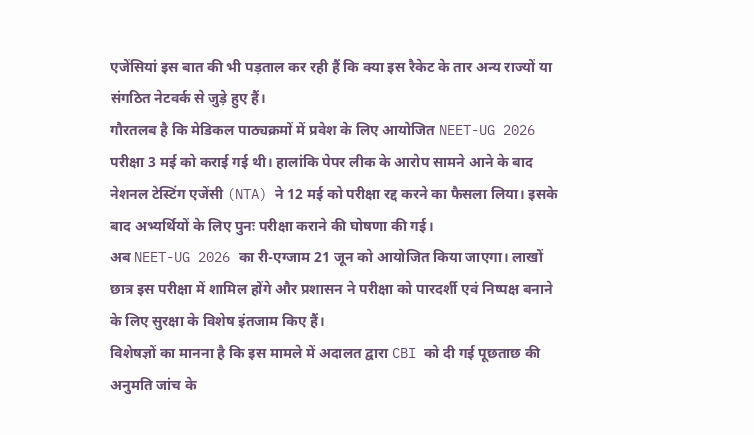एजेंसियां इस बात की भी पड़ताल कर रही हैं कि क्या इस रैकेट के तार अन्य राज्यों या संगठित नेटवर्क से जुड़े हुए हैं।
गौरतलब है कि मेडिकल पाठ्यक्रमों में प्रवेश के लिए आयोजित NEET-UG 2026 परीक्षा 3 मई को कराई गई थी। हालांकि पेपर लीक के आरोप सामने आने के बाद नेशनल टेस्टिंग एजेंसी (NTA) ने 12 मई को परीक्षा रद्द करने का फैसला लिया। इसके बाद अभ्यर्थियों के लिए पुनः परीक्षा कराने की घोषणा की गई।
अब NEET-UG 2026 का री-एग्जाम 21 जून को आयोजित किया जाएगा। लाखों छात्र इस परीक्षा में शामिल होंगे और प्रशासन ने परीक्षा को पारदर्शी एवं निष्पक्ष बनाने के लिए सुरक्षा के विशेष इंतजाम किए हैं।
विशेषज्ञों का मानना है कि इस मामले में अदालत द्वारा CBI को दी गई पूछताछ की अनुमति जांच के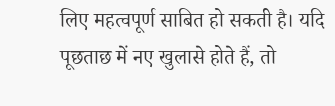लिए महत्वपूर्ण साबित हो सकती है। यदि पूछताछ में नए खुलासे होते हैं, तो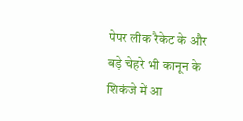पेपर लीक रैकेट के और बड़े चेहरे भी कानून के शिकंजे में आ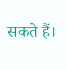सकते हैं।